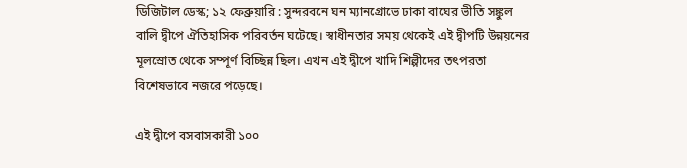ডিজিটাল ডেস্ক; ১২ ফেব্রুয়ারি : সুন্দরবনে ঘন ম্যানগ্রোভে ঢাকা বাঘের ভীতি সঙ্কুল বালি দ্বীপে ঐতিহাসিক পরিবর্তন ঘটেছে। স্বাধীনতার সময় থেকেই এই দ্বীপটি উন্নয়নের মূলস্রোত থেকে সম্পূর্ণ বিচ্ছিন্ন ছিল। এখন এই দ্বীপে খাদি শিল্পীদের তৎপরতা বিশেষভাবে নজরে পড়েছে।

এই দ্বীপে বসবাসকারী ১০০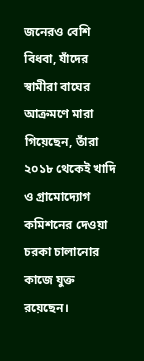জনেরও বেশি বিধবা, যাঁদের স্বামীরা বাঘের আক্রমণে মারা গিয়েছেন, তাঁরা ২০১৮ থেকেই খাদি ও গ্রামোদ্যোগ কমিশনের দেওয়া চরকা চালানোর কাজে যুক্ত রয়েছেন।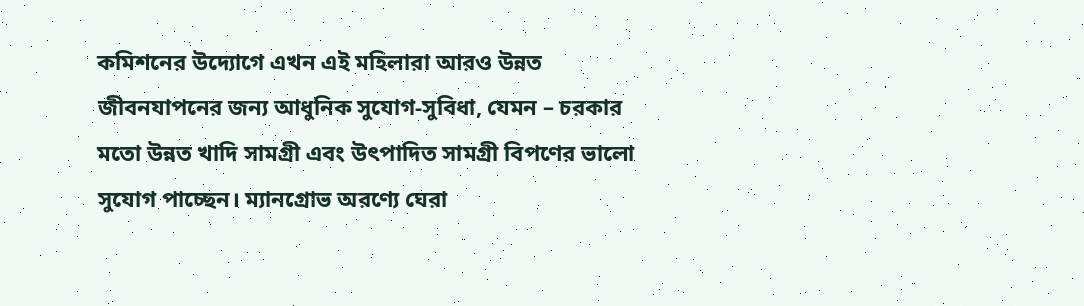কমিশনের উদ্যোগে এখন এই মহিলারা আরও উন্নত জীবনযাপনের জন্য আধুনিক সুযোগ-সুবিধা, যেমন – চরকার মতো উন্নত খাদি সামগ্রী এবং উৎপাদিত সামগ্রী বিপণের ভালো সুযোগ পাচ্ছেন। ম্যানগ্রোভ অরণ্যে ঘেরা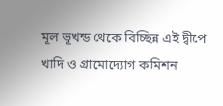মূল ভূখন্ড থেকে বিচ্ছিন্ন এই দ্বীপে খাদি ও গ্রামোদ্যোগ কমিশন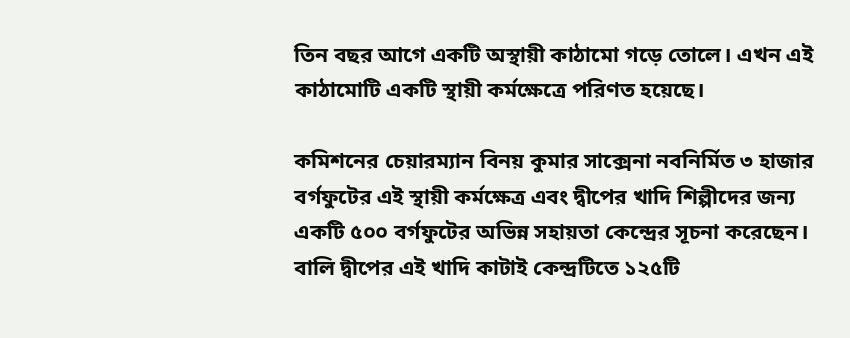তিন বছর আগে একটি অস্থায়ী কাঠামো গড়ে তোলে। এখন এই কাঠামোটি একটি স্থায়ী কর্মক্ষেত্রে পরিণত হয়েছে।

কমিশনের চেয়ারম্যান বিনয় কুমার সাক্সেনা নবনির্মিত ৩ হাজার বর্গফুটের এই স্থায়ী কর্মক্ষেত্র এবং দ্বীপের খাদি শিল্পীদের জন্য একটি ৫০০ বর্গফুটের অভিন্ন সহায়তা কেন্দ্রের সূচনা করেছেন। বালি দ্বীপের এই খাদি কাটাই কেন্দ্রটিতে ১২৫টি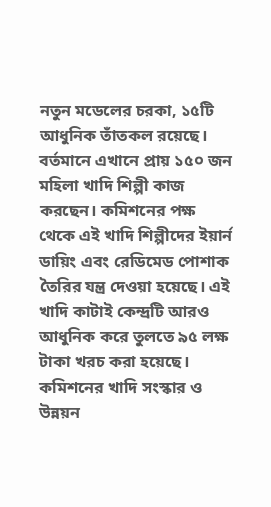নতুন মডেলের চরকা, ১৫টি আধুনিক তাঁতকল রয়েছে। বর্তমানে এখানে প্রায় ১৫০ জন মহিলা খাদি শিল্পী কাজ করছেন। কমিশনের পক্ষ থেকে এই খাদি শিল্পীদের ইয়ার্ন ডায়িং এবং রেডিমেড পোশাক তৈরির যন্ত্র দেওয়া হয়েছে। এই খাদি কাটাই কেন্দ্রটি আরও আধুনিক করে তুলতে ৯৫ লক্ষ টাকা খরচ করা হয়েছে। কমিশনের খাদি সংস্কার ও উন্নয়ন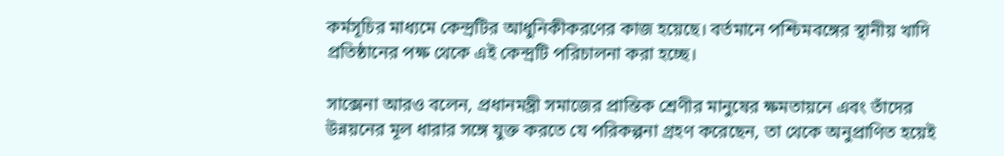কর্মসূচির মাধ্যমে কেন্দ্রটির আধুনিকীকরণের কাজ হয়েছে। বর্তমানে পশ্চিমবঙ্গের স্থানীয় খাদি প্রতিষ্ঠানের পক্ষ থেকে এই কেন্দ্রটি পরিচালনা করা হচ্ছে।

সাক্সেনা আরও বলেন, প্রধানমন্ত্রী সমাজের প্রান্তিক শ্রেণীর মানুষের ক্ষমতায়নে এবং তাঁদের উন্নয়নের মূল ধারার সঙ্গে যুক্ত করতে যে পরিকল্পনা গ্রহণ করেছেন, তা থেকে অনুপ্রাণিত হয়েই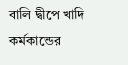বালি দ্বীপে খাদি কর্মকান্ডের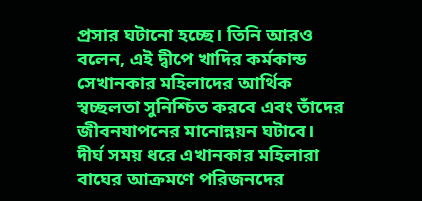প্রসার ঘটানো হচ্ছে। তিনি আরও বলেন, এই দ্বীপে খাদির কর্মকান্ড সেখানকার মহিলাদের আর্থিক স্বচ্ছলতা সুনিশ্চিত করবে এবং তাঁদের জীবনযাপনের মানোন্নয়ন ঘটাবে। দীর্ঘ সময় ধরে এখানকার মহিলারা বাঘের আক্রমণে পরিজনদের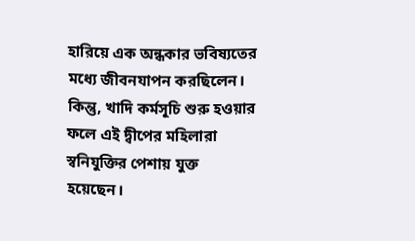হারিয়ে এক অন্ধকার ভবিষ্যতের মধ্যে জীবনযাপন করছিলেন। কিন্তু, খাদি কর্মসূচি শুরু হওয়ার ফলে এই দ্বীপের মহিলারা স্বনিযুক্তির পেশায় যুক্ত হয়েছেন।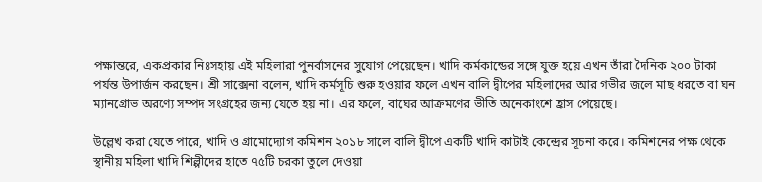পক্ষান্তরে, একপ্রকার নিঃসহায় এই মহিলারা পুনর্বাসনের সুযোগ পেয়েছেন। খাদি কর্মকান্ডের সঙ্গে যুক্ত হয়ে এখন তাঁরা দৈনিক ২০০ টাকা পর্যন্ত উপার্জন করছেন। শ্রী সাক্সেনা বলেন, খাদি কর্মসূচি শুরু হওয়ার ফলে এখন বালি দ্বীপের মহিলাদের আর গভীর জলে মাছ ধরতে বা ঘন ম্যানগ্রোভ অরণ্যে সম্পদ সংগ্রহের জন্য যেতে হয় না। এর ফলে, বাঘের আক্রমণের ভীতি অনেকাংশে হ্রাস পেয়েছে।

উল্লেখ করা যেতে পারে, খাদি ও গ্রামোদ্যোগ কমিশন ২০১৮ সালে বালি দ্বীপে একটি খাদি কাটাই কেন্দ্রের সূচনা করে। কমিশনের পক্ষ থেকে স্থানীয় মহিলা খাদি শিল্পীদের হাতে ৭৫টি চরকা তুলে দেওয়া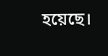হয়েছে।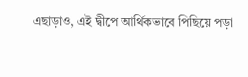এছাড়াও, এই দ্বীপে আর্থিকভাবে পিছিয়ে পড়া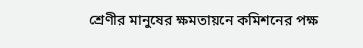শ্রেণীর মানুষের ক্ষমতায়নে কমিশনের পক্ষ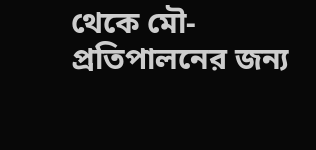থেকে মৌ-প্রতিপালনের জন্য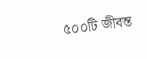৫০০টি জীবন্ত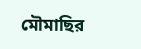মৌমাছির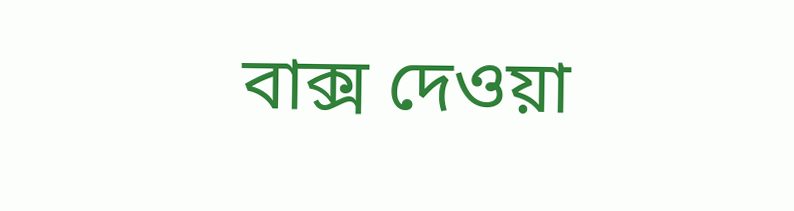বাক্স দেওয়া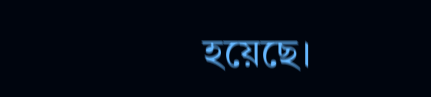হয়েছে।